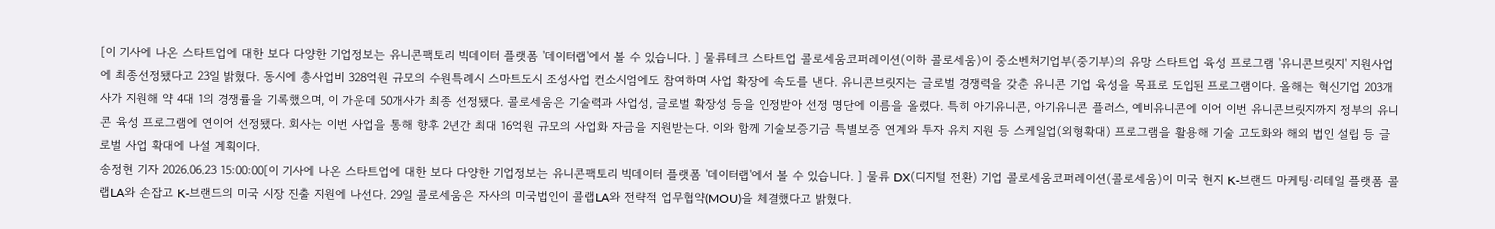[이 기사에 나온 스타트업에 대한 보다 다양한 기업정보는 유니콘팩토리 빅데이터 플랫폼 '데이터랩'에서 볼 수 있습니다. ] 물류테크 스타트업 콜로세움코퍼레이션(이하 콜로세움)이 중소벤처기업부(중기부)의 유망 스타트업 육성 프로그램 '유니콘브릿지' 지원사업에 최종선정됐다고 23일 밝혔다. 동시에 총사업비 328억원 규모의 수원특례시 스마트도시 조성사업 컨소시엄에도 참여하며 사업 확장에 속도를 낸다. 유니콘브릿지는 글로벌 경쟁력을 갖춘 유니콘 기업 육성을 목표로 도입된 프로그램이다. 올해는 혁신기업 203개사가 지원해 약 4대 1의 경쟁률을 기록했으며, 이 가운데 50개사가 최종 선정됐다. 콜로세움은 기술력과 사업성, 글로벌 확장성 등을 인정받아 선정 명단에 이름을 올렸다. 특히 아기유니콘, 아기유니콘 플러스, 예비유니콘에 이어 이번 유니콘브릿지까지 정부의 유니콘 육성 프로그램에 연이어 선정됐다. 회사는 이번 사업을 통해 향후 2년간 최대 16억원 규모의 사업화 자금을 지원받는다. 이와 함께 기술보증기금 특별보증 연계와 투자 유치 지원 등 스케일업(외형확대) 프로그램을 활용해 기술 고도화와 해외 법인 설립 등 글로벌 사업 확대에 나설 계획이다.
송정현 기자 2026.06.23 15:00:00[이 기사에 나온 스타트업에 대한 보다 다양한 기업정보는 유니콘팩토리 빅데이터 플랫폼 '데이터랩'에서 볼 수 있습니다. ] 물류 DX(디지털 전환) 기업 콜로세움코퍼레이션(콜로세움)이 미국 현지 K-브랜드 마케팅·리테일 플랫폼 콜랩LA와 손잡고 K-브랜드의 미국 시장 진출 지원에 나선다. 29일 콜로세움은 자사의 미국법인이 콜랩LA와 전략적 업무협약(MOU)을 체결했다고 밝혔다.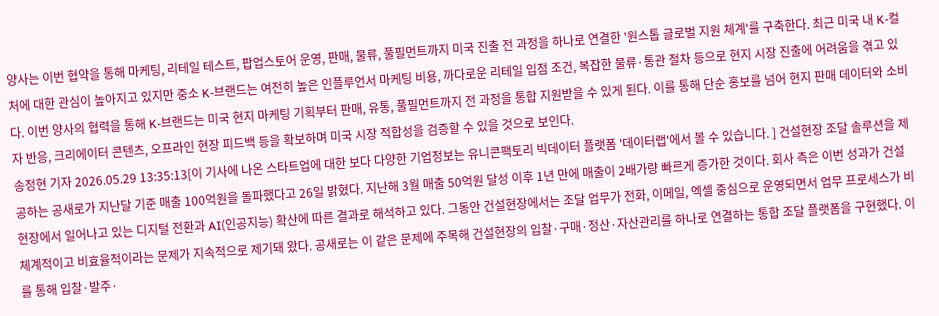양사는 이번 협약을 통해 마케팅, 리테일 테스트, 팝업스토어 운영, 판매, 물류, 풀필먼트까지 미국 진출 전 과정을 하나로 연결한 '원스톱 글로벌 지원 체계'를 구축한다. 최근 미국 내 K-컬처에 대한 관심이 높아지고 있지만 중소 K-브랜드는 여전히 높은 인플루언서 마케팅 비용, 까다로운 리테일 입점 조건, 복잡한 물류·통관 절차 등으로 현지 시장 진출에 어려움을 겪고 있다. 이번 양사의 협력을 통해 K-브랜드는 미국 현지 마케팅 기획부터 판매, 유통, 풀필먼트까지 전 과정을 통합 지원받을 수 있게 된다. 이를 통해 단순 홍보를 넘어 현지 판매 데이터와 소비자 반응, 크리에이터 콘텐츠, 오프라인 현장 피드백 등을 확보하며 미국 시장 적합성을 검증할 수 있을 것으로 보인다.
송정현 기자 2026.05.29 13:35:13[이 기사에 나온 스타트업에 대한 보다 다양한 기업정보는 유니콘팩토리 빅데이터 플랫폼 '데이터랩'에서 볼 수 있습니다. ] 건설현장 조달 솔루션을 제공하는 공새로가 지난달 기준 매출 100억원을 돌파했다고 26일 밝혔다. 지난해 3월 매출 50억원 달성 이후 1년 만에 매출이 2배가량 빠르게 증가한 것이다. 회사 측은 이번 성과가 건설 현장에서 일어나고 있는 디지털 전환과 AI(인공지능) 확산에 따른 결과로 해석하고 있다. 그동안 건설현장에서는 조달 업무가 전화, 이메일, 엑셀 중심으로 운영되면서 업무 프로세스가 비체계적이고 비효율적이라는 문제가 지속적으로 제기돼 왔다. 공새로는 이 같은 문제에 주목해 건설현장의 입찰·구매·정산·자산관리를 하나로 연결하는 통합 조달 플랫폼을 구현했다. 이를 통해 입찰·발주·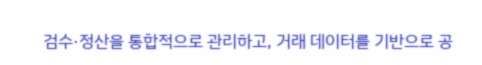검수·정산을 통합적으로 관리하고, 거래 데이터를 기반으로 공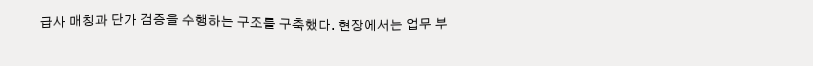급사 매칭과 단가 검증을 수행하는 구조를 구축했다. 현장에서는 업무 부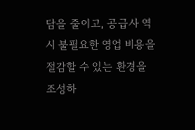담을 줄이고, 공급사 역시 불필요한 영업 비용을 절감할 수 있는 환경을 조성하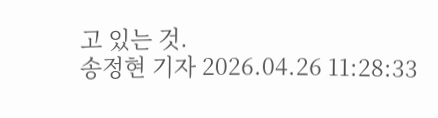고 있는 것.
송정현 기자 2026.04.26 11:28:33